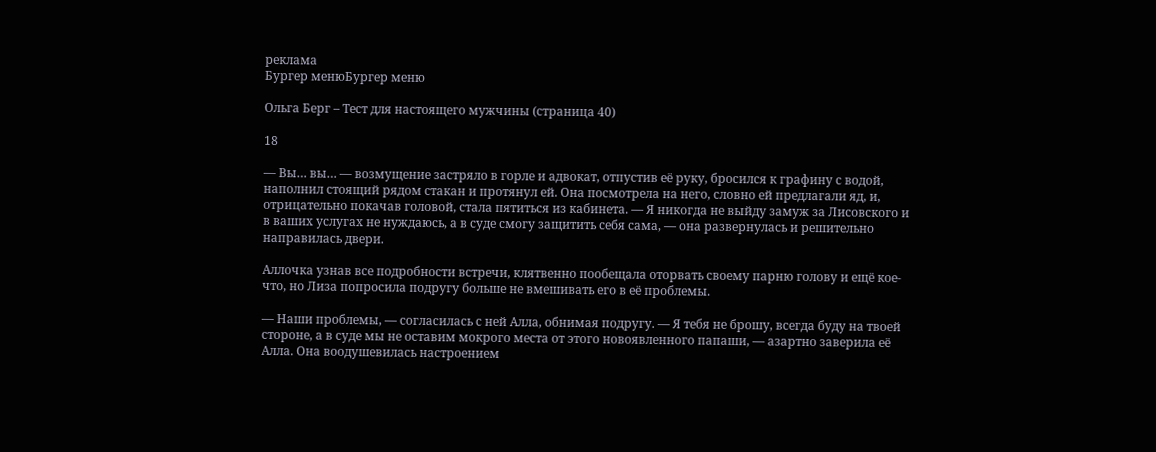реклама
Бургер менюБургер меню

Ольга Берг – Тест для настоящего мужчины (страница 40)

18

— Вы… вы… — возмущение застряло в горле и адвокат, отпустив её руку, бросился к графину с водой, наполнил стоящий рядом стакан и протянул ей. Она посмотрела на него, словно ей предлагали яд, и, отрицательно покачав головой, стала пятиться из кабинета. — Я никогда не выйду замуж за Лисовского и в ваших услугах не нуждаюсь, а в суде смогу защитить себя сама, — она развернулась и решительно направилась двери.

Аллочка узнав все подробности встречи, клятвенно пообещала оторвать своему парню голову и ещё кое-что, но Лиза попросила подругу больше не вмешивать его в её проблемы.

— Наши проблемы, — согласилась с ней Алла, обнимая подругу. — Я тебя не брошу, всегда буду на твоей стороне, а в суде мы не оставим мокрого места от этого новоявленного папаши, — азартно заверила её Алла. Она воодушевилась настроением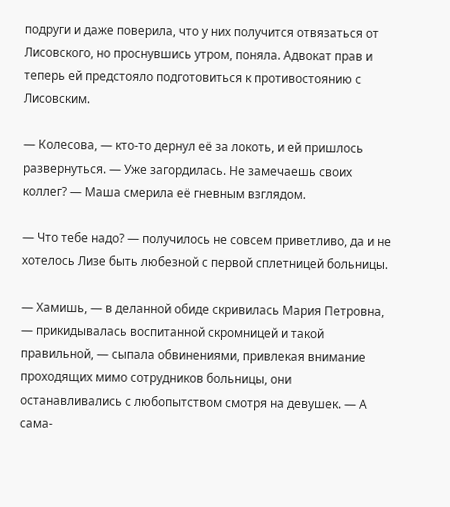подруги и даже поверила, что у них получится отвязаться от Лисовского, но проснувшись утром, поняла. Адвокат прав и теперь ей предстояло подготовиться к противостоянию с Лисовским.

— Колесова, — кто-то дернул её за локоть, и ей пришлось развернуться. — Уже загордилась. Не замечаешь своих коллег? — Маша смерила её гневным взглядом.

— Что тебе надо? — получилось не совсем приветливо, да и не хотелось Лизе быть любезной с первой сплетницей больницы.

— Хамишь, — в деланной обиде скривилась Мария Петровна, — прикидывалась воспитанной скромницей и такой правильной, — сыпала обвинениями, привлекая внимание проходящих мимо сотрудников больницы, они останавливались с любопытством смотря на девушек. — А сама-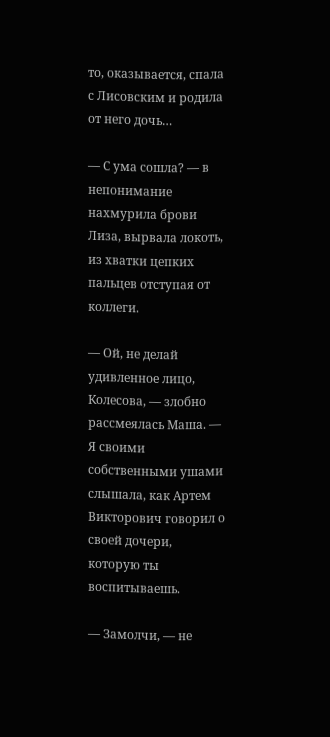то, оказывается, спала с Лисовским и родила от него дочь…

— С ума сошла? — в непонимание нахмурила брови Лиза, вырвала локоть, из хватки цепких пальцев отступая от коллеги.

— Ой, не делай удивленное лицо, Колесова, — злобно рассмеялась Маша. — Я своими собственными ушами слышала, как Артем Викторович говорил о своей дочери, которую ты воспитываешь.

— Замолчи, — не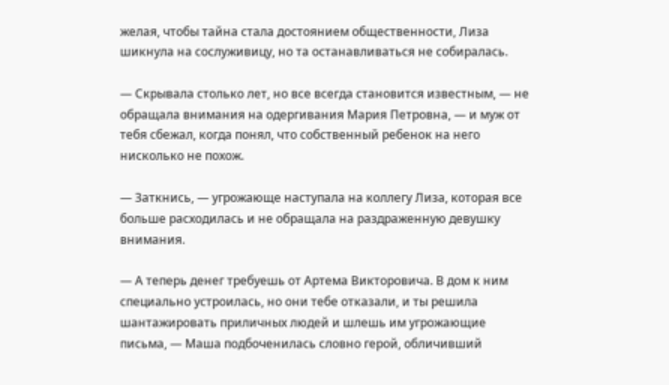желая, чтобы тайна стала достоянием общественности, Лиза шикнула на сослуживицу, но та останавливаться не собиралась.

— Скрывала столько лет, но все всегда становится известным, — не обращала внимания на одергивания Мария Петровна, — и муж от тебя сбежал, когда понял, что собственный ребенок на него нисколько не похож.

— Заткнись, — угрожающе наступала на коллегу Лиза, которая все больше расходилась и не обращала на раздраженную девушку внимания.

— А теперь денег требуешь от Артема Викторовича. В дом к ним специально устроилась, но они тебе отказали, и ты решила шантажировать приличных людей и шлешь им угрожающие письма, — Маша подбоченилась словно герой, обличивший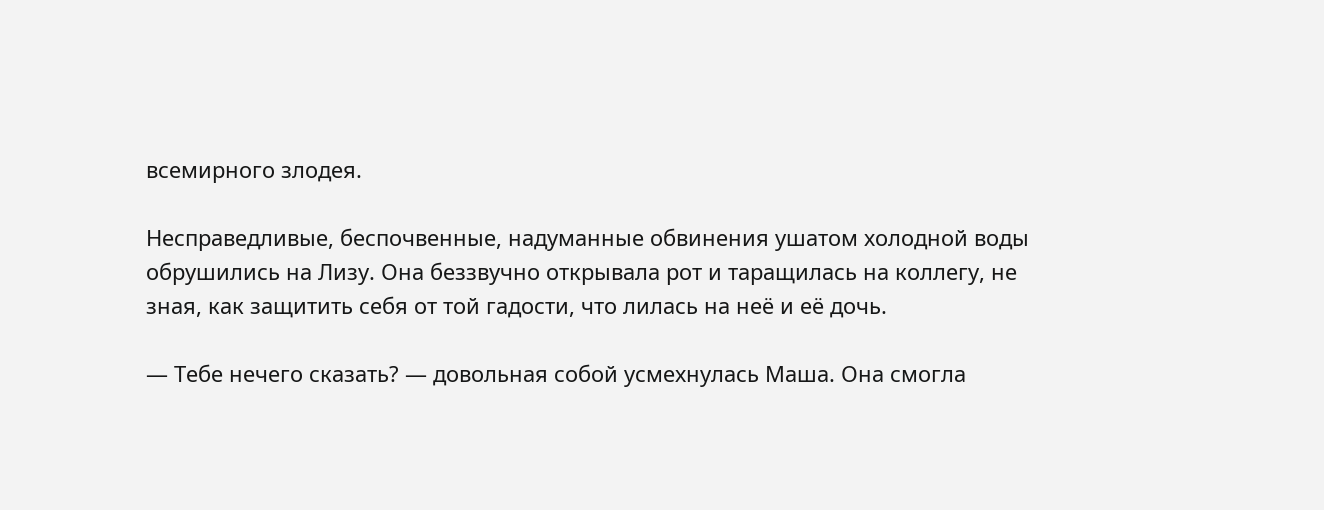всемирного злодея.

Несправедливые, беспочвенные, надуманные обвинения ушатом холодной воды обрушились на Лизу. Она беззвучно открывала рот и таращилась на коллегу, не зная, как защитить себя от той гадости, что лилась на неё и её дочь.

— Тебе нечего сказать? — довольная собой усмехнулась Маша. Она смогла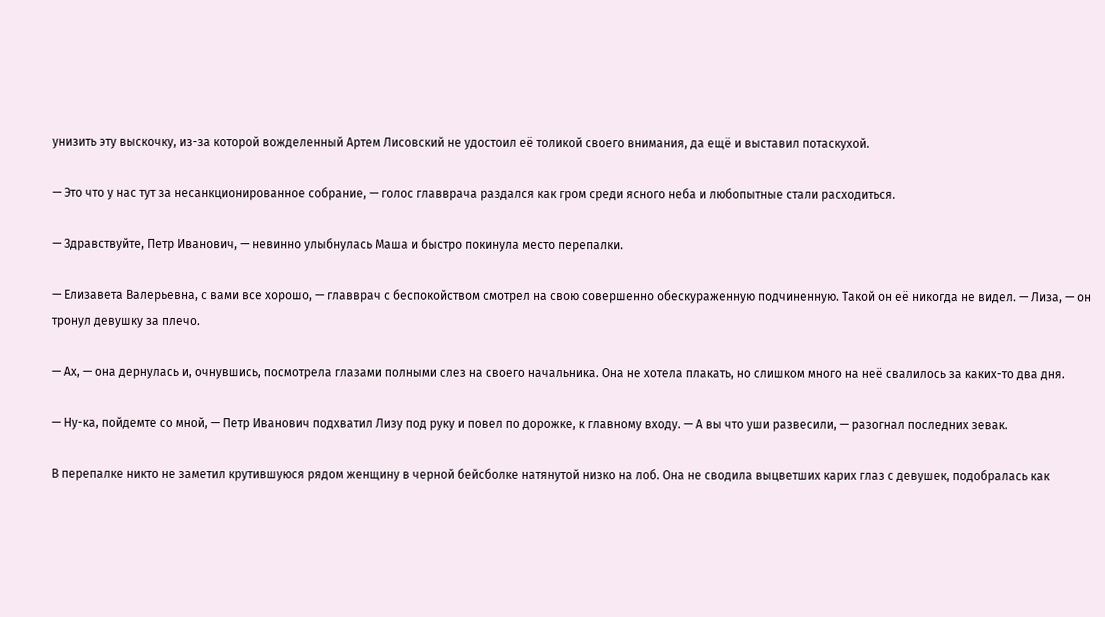унизить эту выскочку, из-за которой вожделенный Артем Лисовский не удостоил её толикой своего внимания, да ещё и выставил потаскухой.

— Это что у нас тут за несанкционированное собрание, — голос главврача раздался как гром среди ясного неба и любопытные стали расходиться.

— Здравствуйте, Петр Иванович, — невинно улыбнулась Маша и быстро покинула место перепалки.

— Елизавета Валерьевна, с вами все хорошо, — главврач с беспокойством смотрел на свою совершенно обескураженную подчиненную. Такой он её никогда не видел. — Лиза, — он тронул девушку за плечо.

— Ах, — она дернулась и, очнувшись, посмотрела глазами полными слез на своего начальника. Она не хотела плакать, но слишком много на неё свалилось за каких-то два дня.

— Ну-ка, пойдемте со мной, — Петр Иванович подхватил Лизу под руку и повел по дорожке, к главному входу. — А вы что уши развесили, — разогнал последних зевак.

В перепалке никто не заметил крутившуюся рядом женщину в черной бейсболке натянутой низко на лоб. Она не сводила выцветших карих глаз с девушек, подобралась как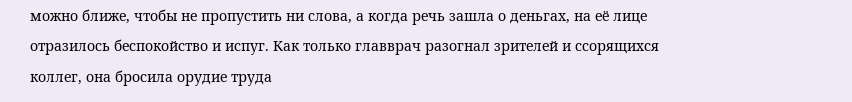можно ближе, чтобы не пропустить ни слова, а когда речь зашла о деньгах, на её лице отразилось беспокойство и испуг. Как только главврач разогнал зрителей и ссорящихся коллег, она бросила орудие труда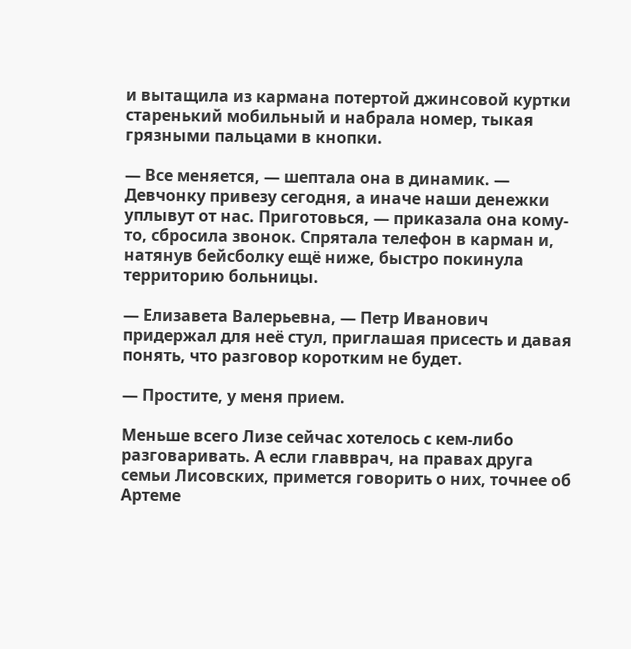и вытащила из кармана потертой джинсовой куртки старенький мобильный и набрала номер, тыкая грязными пальцами в кнопки.

— Все меняется, — шептала она в динамик. — Девчонку привезу сегодня, а иначе наши денежки уплывут от нас. Приготовься, — приказала она кому-то, сбросила звонок. Спрятала телефон в карман и, натянув бейсболку ещё ниже, быстро покинула территорию больницы.

— Елизавета Валерьевна, — Петр Иванович придержал для неё стул, приглашая присесть и давая понять, что разговор коротким не будет.

— Простите, у меня прием.

Меньше всего Лизе сейчас хотелось с кем-либо разговаривать. А если главврач, на правах друга семьи Лисовских, примется говорить о них, точнее об Артеме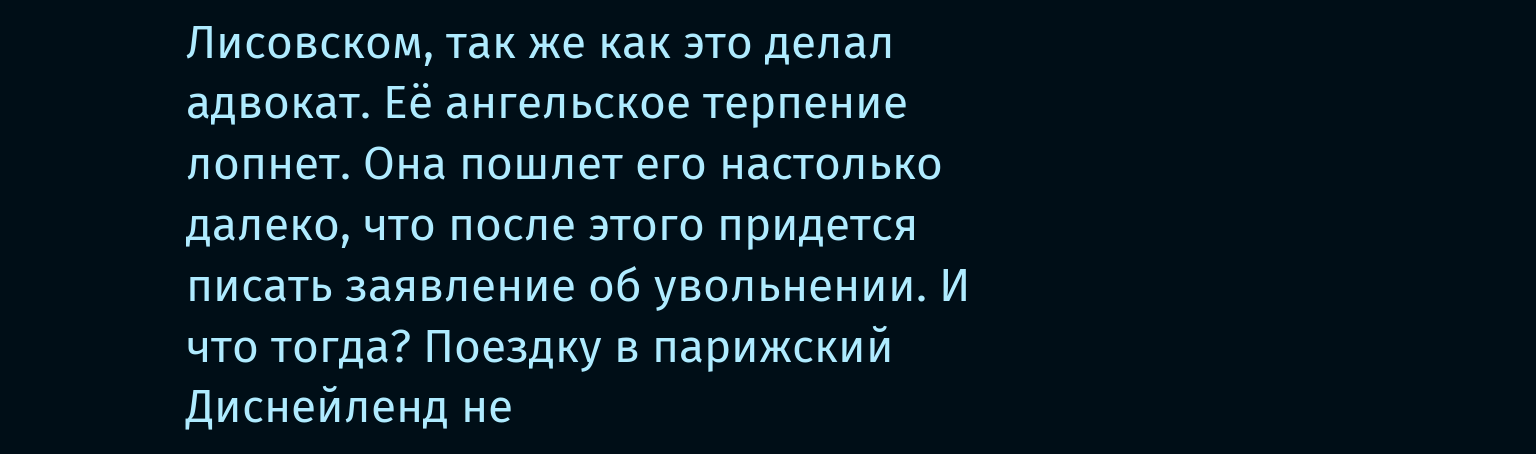Лисовском, так же как это делал адвокат. Её ангельское терпение лопнет. Она пошлет его настолько далеко, что после этого придется писать заявление об увольнении. И что тогда? Поездку в парижский Диснейленд не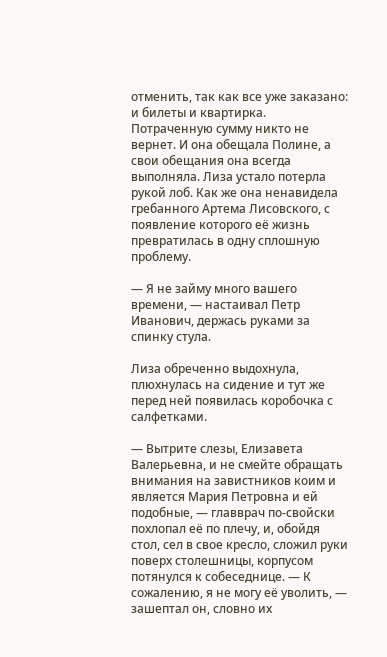отменить, так как все уже заказано: и билеты и квартирка. Потраченную сумму никто не вернет. И она обещала Полине, а свои обещания она всегда выполняла. Лиза устало потерла рукой лоб. Как же она ненавидела гребанного Артема Лисовского, с появление которого её жизнь превратилась в одну сплошную проблему.

— Я не займу много вашего времени, — настаивал Петр Иванович, держась руками за спинку стула.

Лиза обреченно выдохнула, плюхнулась на сидение и тут же перед ней появилась коробочка с салфетками.

— Вытрите слезы, Елизавета Валерьевна, и не смейте обращать внимания на завистников коим и является Мария Петровна и ей подобные, — главврач по-свойски похлопал её по плечу, и, обойдя стол, сел в свое кресло, сложил руки поверх столешницы, корпусом потянулся к собеседнице. — К сожалению, я не могу её уволить, — зашептал он, словно их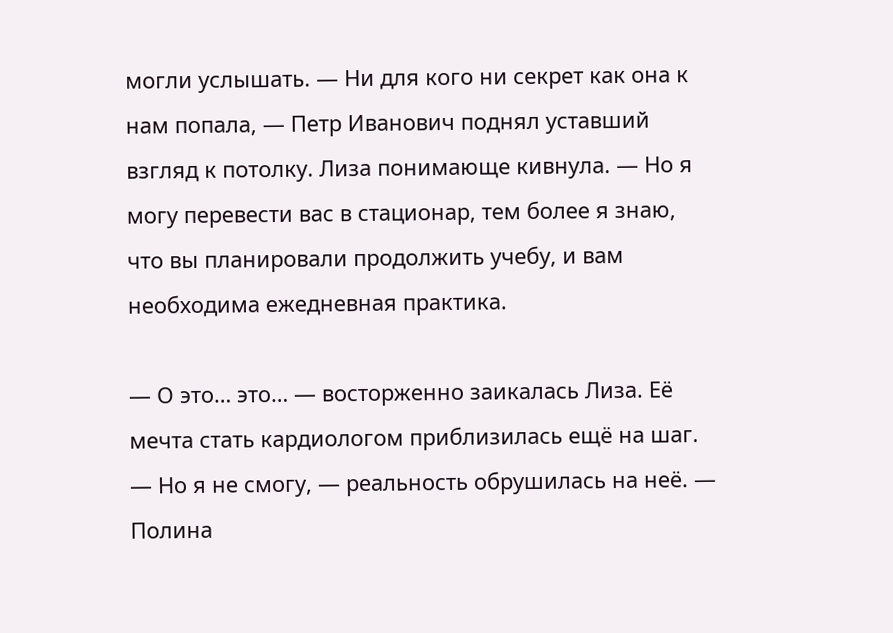могли услышать. — Ни для кого ни секрет как она к нам попала, — Петр Иванович поднял уставший взгляд к потолку. Лиза понимающе кивнула. — Но я могу перевести вас в стационар, тем более я знаю, что вы планировали продолжить учебу, и вам необходима ежедневная практика.

— О это… это… — восторженно заикалась Лиза. Её мечта стать кардиологом приблизилась ещё на шаг. — Но я не смогу, — реальность обрушилась на неё. — Полина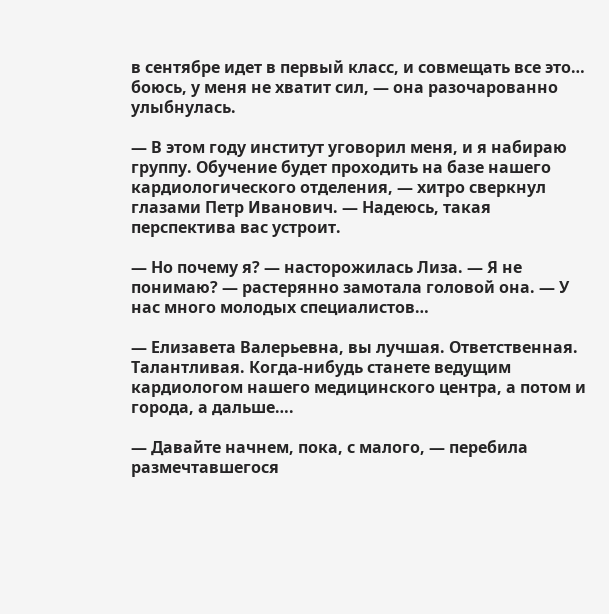в сентябре идет в первый класс, и совмещать все это… боюсь, у меня не хватит сил, — она разочарованно улыбнулась.

— В этом году институт уговорил меня, и я набираю группу. Обучение будет проходить на базе нашего кардиологического отделения, — хитро сверкнул глазами Петр Иванович. — Надеюсь, такая перспектива вас устроит.

— Но почему я? — насторожилась Лиза. — Я не понимаю? — растерянно замотала головой она. — У нас много молодых специалистов…

— Елизавета Валерьевна, вы лучшая. Ответственная. Талантливая. Когда-нибудь станете ведущим кардиологом нашего медицинского центра, а потом и города, а дальше….

— Давайте начнем, пока, с малого, — перебила размечтавшегося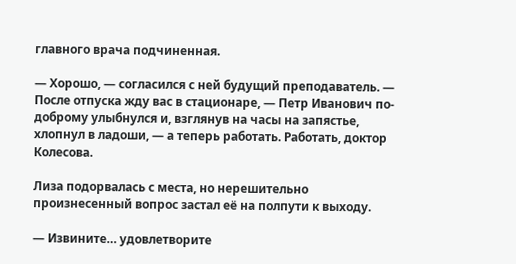главного врача подчиненная.

— Хорошо, — согласился с ней будущий преподаватель. — После отпуска жду вас в стационаре, — Петр Иванович по-доброму улыбнулся и, взглянув на часы на запястье, хлопнул в ладоши, — а теперь работать. Работать, доктор Колесова.

Лиза подорвалась с места, но нерешительно произнесенный вопрос застал её на полпути к выходу.

— Извините… удовлетворите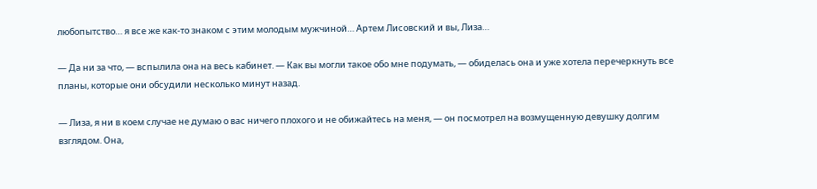любопытство… я все же как-то знаком с этим молодым мужчиной… Артем Лисовский и вы, Лиза…

— Да ни за что, — вспылила она на весь кабинет. — Как вы могли такое обо мне подумать, — обиделась она и уже хотела перечеркнуть все планы, которые они обсудили несколько минут назад.

— Лиза, я ни в коем случае не думаю о вас ничего плохого и не обижайтесь на меня, — он посмотрел на возмущенную девушку долгим взглядом. Она,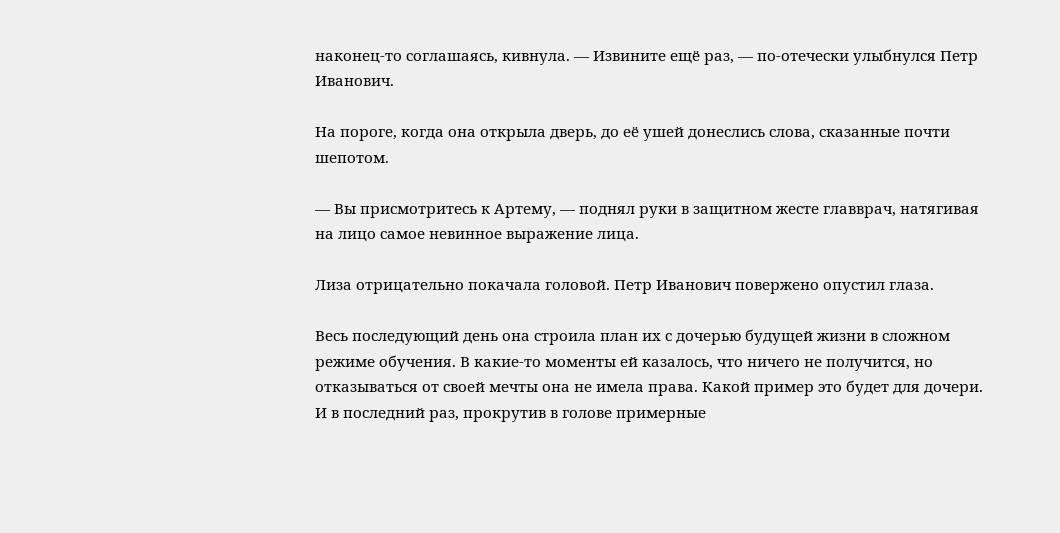наконец-то соглашаясь, кивнула. — Извините ещё раз, — по-отечески улыбнулся Петр Иванович.

На пороге, когда она открыла дверь, до её ушей донеслись слова, сказанные почти шепотом.

— Вы присмотритесь к Артему, — поднял руки в защитном жесте главврач, натягивая на лицо самое невинное выражение лица.

Лиза отрицательно покачала головой. Петр Иванович повержено опустил глаза.

Весь последующий день она строила план их с дочерью будущей жизни в сложном режиме обучения. В какие-то моменты ей казалось, что ничего не получится, но отказываться от своей мечты она не имела права. Какой пример это будет для дочери. И в последний раз, прокрутив в голове примерные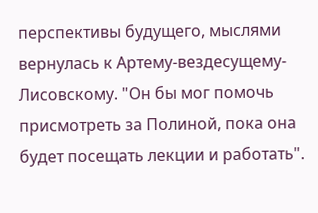перспективы будущего, мыслями вернулась к Артему-вездесущему-Лисовскому. "Он бы мог помочь присмотреть за Полиной, пока она будет посещать лекции и работать".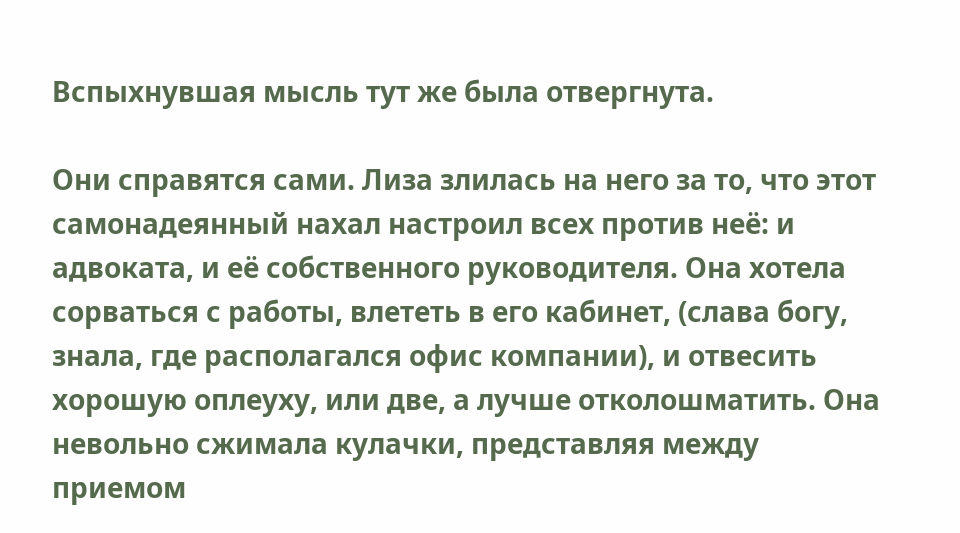Вспыхнувшая мысль тут же была отвергнута.

Они справятся сами. Лиза злилась на него за то, что этот самонадеянный нахал настроил всех против неё: и адвоката, и её собственного руководителя. Она хотела сорваться с работы, влететь в его кабинет, (слава богу, знала, где располагался офис компании), и отвесить хорошую оплеуху, или две, а лучше отколошматить. Она невольно сжимала кулачки, представляя между приемом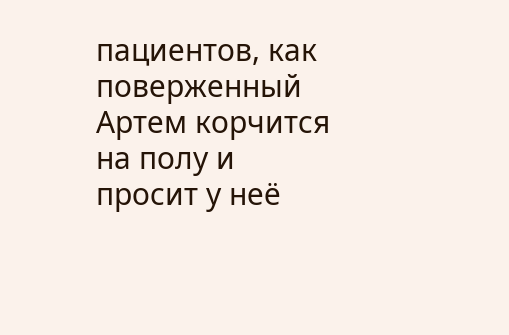пациентов, как поверженный Артем корчится на полу и просит у неё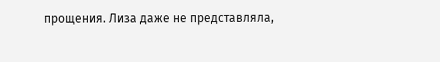прощения. Лиза даже не представляла,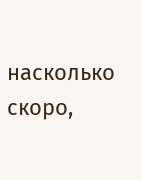насколько скоро,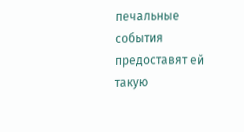печальные события предоставят ей такую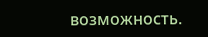возможность.